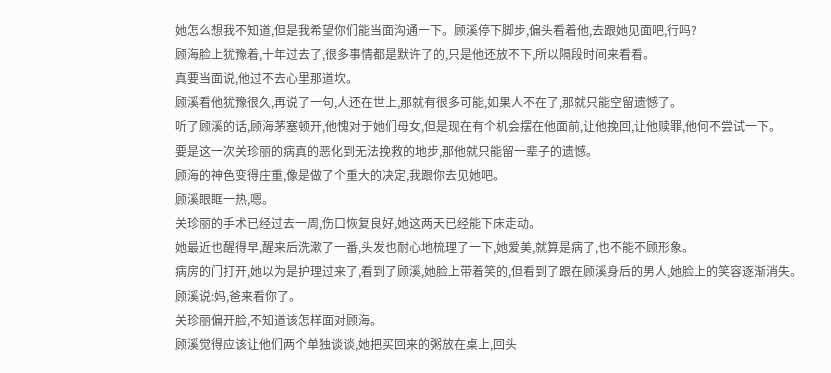她怎么想我不知道,但是我希望你们能当面沟通一下。顾溪停下脚步,偏头看着他,去跟她见面吧,行吗?
顾海脸上犹豫着,十年过去了,很多事情都是默许了的,只是他还放不下,所以隔段时间来看看。
真要当面说,他过不去心里那道坎。
顾溪看他犹豫很久,再说了一句,人还在世上,那就有很多可能,如果人不在了,那就只能空留遗憾了。
听了顾溪的话,顾海茅塞顿开,他愧对于她们母女,但是现在有个机会摆在他面前,让他挽回,让他赎罪,他何不尝试一下。
要是这一次关珍丽的病真的恶化到无法挽救的地步,那他就只能留一辈子的遗憾。
顾海的神色变得庄重,像是做了个重大的决定,我跟你去见她吧。
顾溪眼眶一热,嗯。
关珍丽的手术已经过去一周,伤口恢复良好,她这两天已经能下床走动。
她最近也醒得早,醒来后洗漱了一番,头发也耐心地梳理了一下,她爱美,就算是病了,也不能不顾形象。
病房的门打开,她以为是护理过来了,看到了顾溪,她脸上带着笑的,但看到了跟在顾溪身后的男人,她脸上的笑容逐渐消失。
顾溪说:妈,爸来看你了。
关珍丽偏开脸,不知道该怎样面对顾海。
顾溪觉得应该让他们两个单独谈谈,她把买回来的粥放在桌上,回头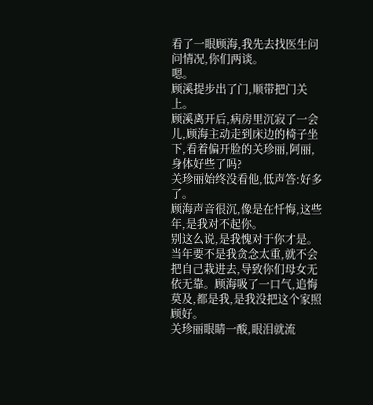看了一眼顾海,我先去找医生问问情况,你们两谈。
嗯。
顾溪提步出了门,顺带把门关上。
顾溪离开后,病房里沉寂了一会儿,顾海主动走到床边的椅子坐下,看着偏开脸的关珍丽,阿丽,身体好些了吗?
关珍丽始终没看他,低声答:好多了。
顾海声音很沉,像是在忏悔,这些年,是我对不起你。
别这么说,是我愧对于你才是。
当年要不是我贪念太重,就不会把自己栽进去,导致你们母女无依无靠。顾海吸了一口气,追悔莫及,都是我,是我没把这个家照顾好。
关珍丽眼睛一酸,眼泪就流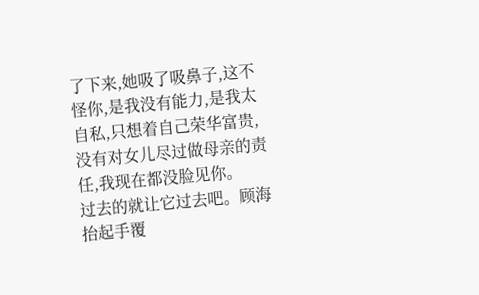了下来,她吸了吸鼻子,这不怪你,是我没有能力,是我太自私,只想着自己荣华富贵,没有对女儿尽过做母亲的责任,我现在都没脸见你。
过去的就让它过去吧。顾海抬起手覆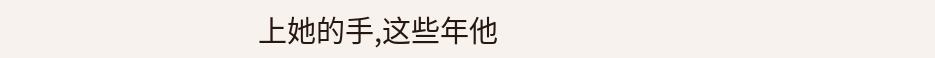上她的手,这些年他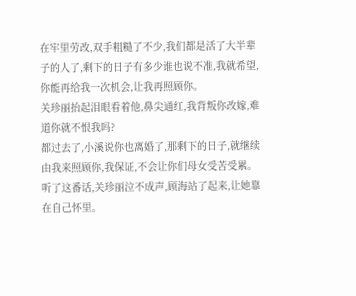在牢里劳改,双手粗糙了不少,我们都是活了大半辈子的人了,剩下的日子有多少谁也说不准,我就希望,你能再给我一次机会,让我再照顾你。
关珍丽抬起泪眼看着他,鼻尖通红,我背叛你改嫁,难道你就不恨我吗?
都过去了,小溪说你也离婚了,那剩下的日子,就继续由我来照顾你,我保证,不会让你们母女受苦受累。
听了这番话,关珍丽泣不成声,顾海站了起来,让她靠在自己怀里。